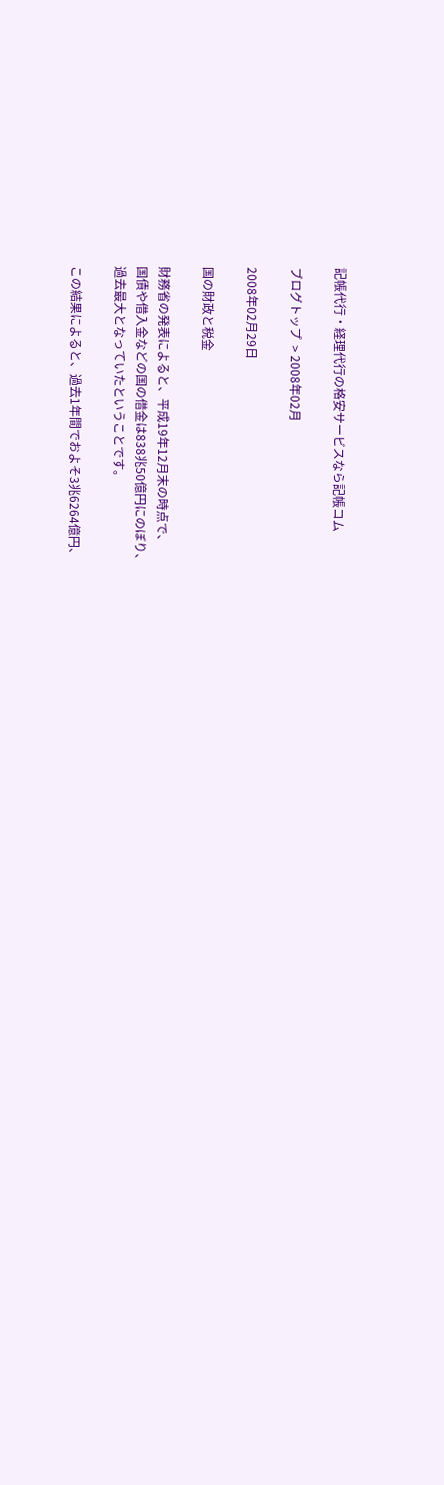記帳代行・経理代行の格安サービスなら記帳コム

ブログトップ  > 2008年02月

2008年02月29日

国の財政と税金

財務省の発表によると、平成19年12月末の時点で、
国債や借入金などの国の借金は838兆50億円にのぼり、
過去最大となっていたということです。

この結果によると、過去1年間でおよそ3兆6264億円、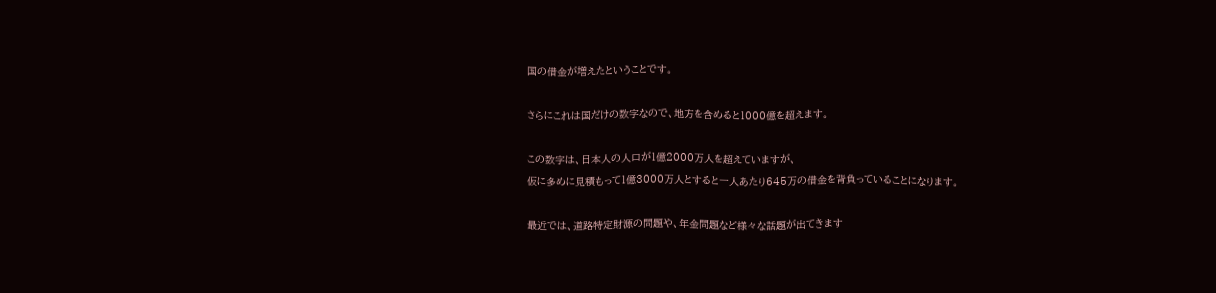国の借金が増えたということです。

さらにこれは国だけの数字なので、地方を含めると1000億を超えます。

この数字は、日本人の人口が1億2000万人を超えていますが、
仮に多めに見積もって1億3000万人とすると一人あたり645万の借金を背負っていることになります。

最近では、道路特定財源の問題や、年金問題など様々な話題が出てきます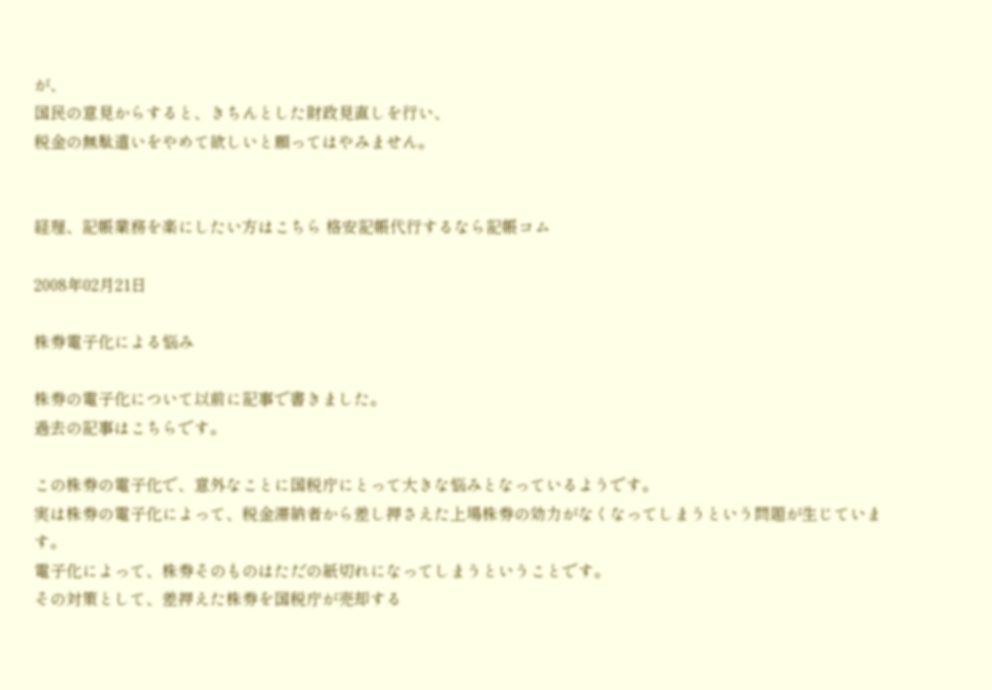が、
国民の意見からすると、きちんとした財政見直しを行い、
税金の無駄遣いをやめて欲しいと願ってはやみません。


経理、記帳業務を楽にしたい方はこちら 格安記帳代行するなら記帳コム

2008年02月21日

株券電子化による悩み

株券の電子化について以前に記事で書きました。
過去の記事はこちらです。

この株券の電子化で、意外なことに国税庁にとって大きな悩みとなっているようです。
実は株券の電子化によって、税金滞納者から差し押さえた上場株券の効力がなくなってしまうという問題が生じています。
電子化によって、株券そのものはただの紙切れになってしまうということです。
その対策として、差押えた株券を国税庁が売却する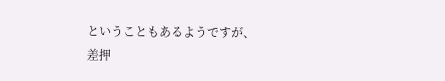ということもあるようですが、
差押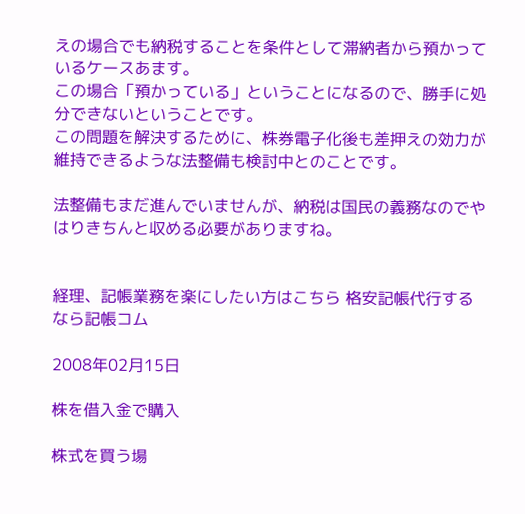えの場合でも納税することを条件として滞納者から預かっているケースあます。
この場合「預かっている」ということになるので、勝手に処分できないということです。
この問題を解決するために、株券電子化後も差押えの効力が維持できるような法整備も検討中とのことです。

法整備もまだ進んでいませんが、納税は国民の義務なのでやはりきちんと収める必要がありますね。


経理、記帳業務を楽にしたい方はこちら 格安記帳代行するなら記帳コム

2008年02月15日

株を借入金で購入

株式を買う場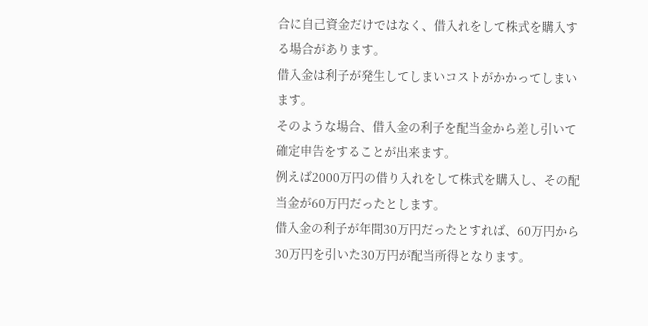合に自己資金だけではなく、借入れをして株式を購入する場合があります。
借入金は利子が発生してしまいコストがかかってしまいます。
そのような場合、借入金の利子を配当金から差し引いて確定申告をすることが出来ます。
例えば2000万円の借り入れをして株式を購入し、その配当金が60万円だったとします。
借入金の利子が年間30万円だったとすれば、60万円から30万円を引いた30万円が配当所得となります。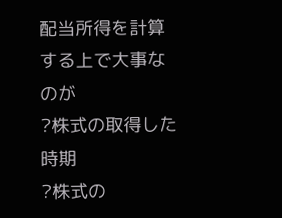配当所得を計算する上で大事なのが
?株式の取得した時期
?株式の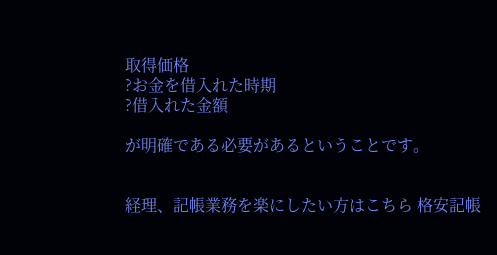取得価格
?お金を借入れた時期
?借入れた金額

が明確である必要があるということです。


経理、記帳業務を楽にしたい方はこちら 格安記帳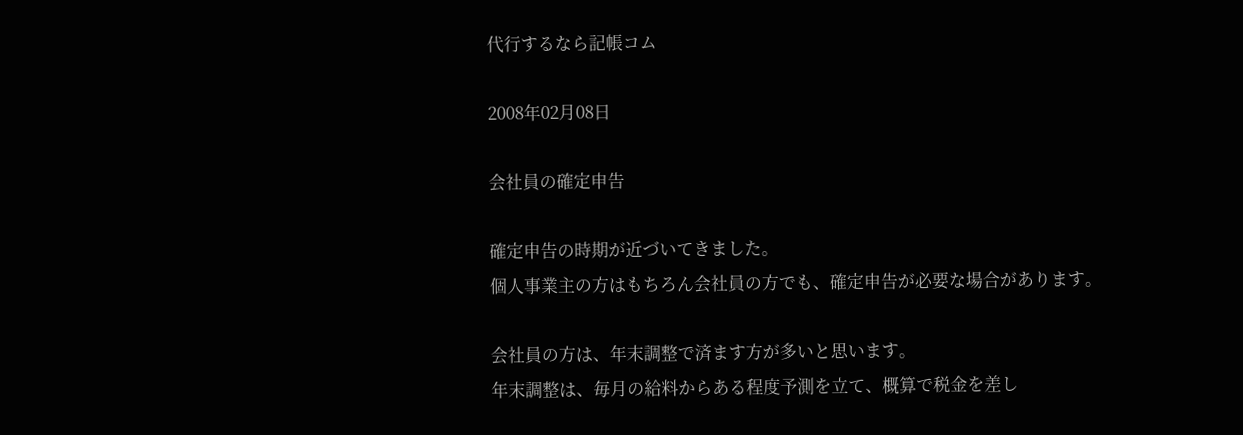代行するなら記帳コム

2008年02月08日

会社員の確定申告

確定申告の時期が近づいてきました。
個人事業主の方はもちろん会社員の方でも、確定申告が必要な場合があります。

会社員の方は、年末調整で済ます方が多いと思います。
年末調整は、毎月の給料からある程度予測を立て、概算で税金を差し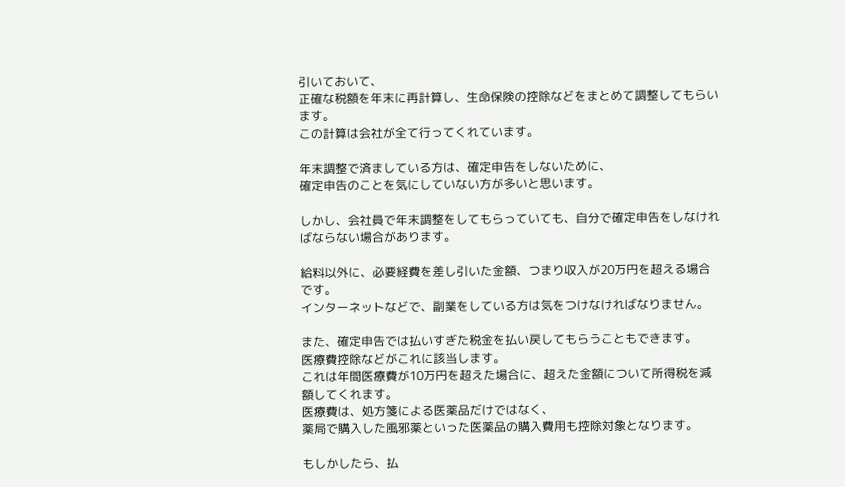引いておいて、
正確な税額を年末に再計算し、生命保険の控除などをまとめて調整してもらいます。
この計算は会社が全て行ってくれています。

年末調整で済ましている方は、確定申告をしないために、
確定申告のことを気にしていない方が多いと思います。

しかし、会社員で年末調整をしてもらっていても、自分で確定申告をしなければならない場合があります。

給料以外に、必要経費を差し引いた金額、つまり収入が20万円を超える場合です。
インターネットなどで、副業をしている方は気をつけなければなりません。

また、確定申告では払いすぎた税金を払い戻してもらうこともできます。
医療費控除などがこれに該当します。
これは年間医療費が10万円を超えた場合に、超えた金額について所得税を減額してくれます。
医療費は、処方箋による医薬品だけではなく、
薬局で購入した風邪薬といった医薬品の購入費用も控除対象となります。

もしかしたら、払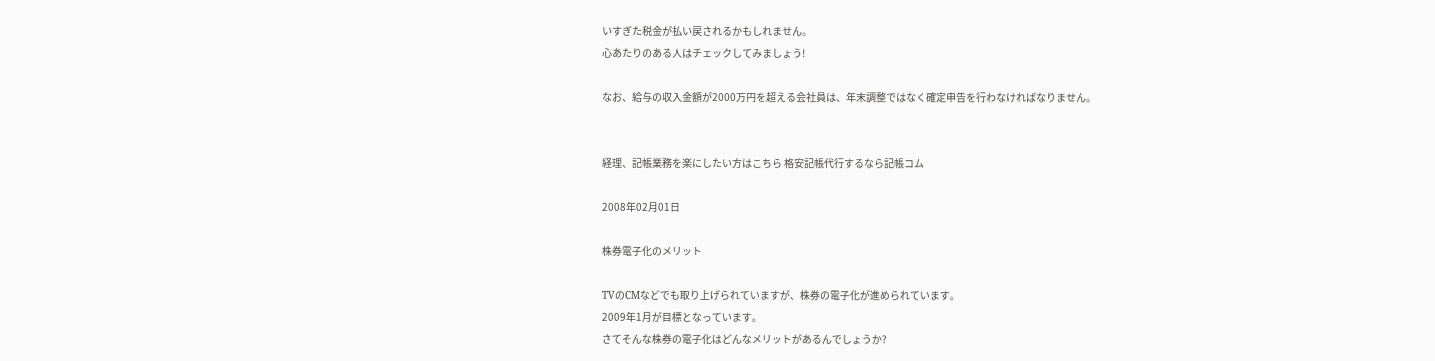いすぎた税金が払い戻されるかもしれません。
心あたりのある人はチェックしてみましょう!

なお、給与の収入金額が2000万円を超える会社員は、年末調整ではなく確定申告を行わなければなりません。


経理、記帳業務を楽にしたい方はこちら 格安記帳代行するなら記帳コム

2008年02月01日

株券電子化のメリット

TVのCMなどでも取り上げられていますが、株券の電子化が進められています。
2009年1月が目標となっています。
さてそんな株券の電子化はどんなメリットがあるんでしょうか?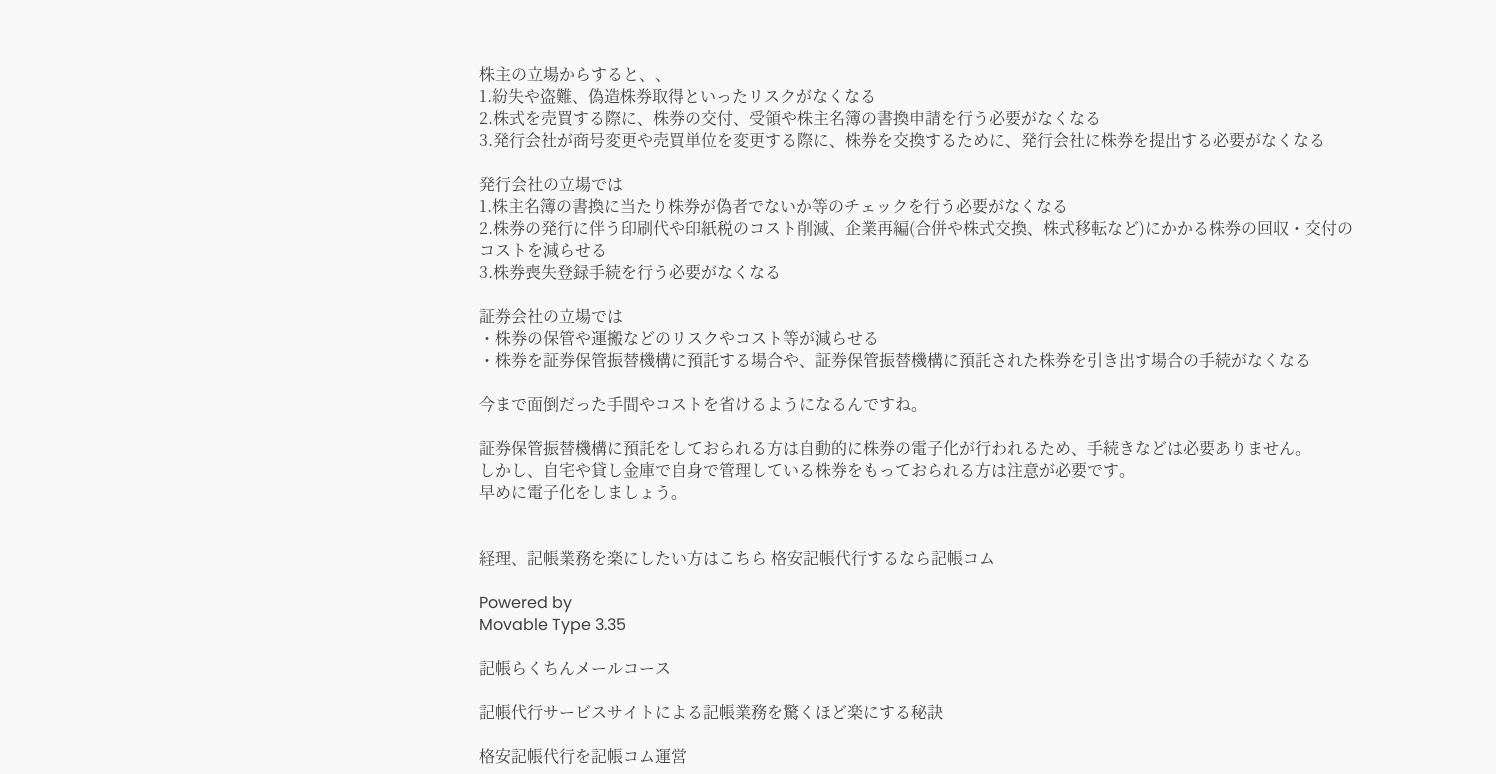株主の立場からすると、、
1.紛失や盗難、偽造株券取得といったリスクがなくなる
2.株式を売買する際に、株券の交付、受領や株主名簿の書換申請を行う必要がなくなる
3.発行会社が商号変更や売買単位を変更する際に、株券を交換するために、発行会社に株券を提出する必要がなくなる

発行会社の立場では
1.株主名簿の書換に当たり株券が偽者でないか等のチェックを行う必要がなくなる
2.株券の発行に伴う印刷代や印紙税のコスト削減、企業再編(合併や株式交換、株式移転など)にかかる株券の回収・交付のコストを減らせる
3.株券喪失登録手続を行う必要がなくなる

証券会社の立場では
・株券の保管や運搬などのリスクやコスト等が減らせる
・株券を証券保管振替機構に預託する場合や、証券保管振替機構に預託された株券を引き出す場合の手続がなくなる

今まで面倒だった手間やコストを省けるようになるんですね。

証券保管振替機構に預託をしておられる方は自動的に株券の電子化が行われるため、手続きなどは必要ありません。
しかし、自宅や貸し金庫で自身で管理している株券をもっておられる方は注意が必要です。
早めに電子化をしましょう。


経理、記帳業務を楽にしたい方はこちら 格安記帳代行するなら記帳コム

Powered by
Movable Type 3.35

記帳らくちんメールコース

記帳代行サービスサイトによる記帳業務を驚くほど楽にする秘訣

格安記帳代行を記帳コム運営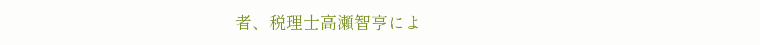者、税理士高瀬智亨によ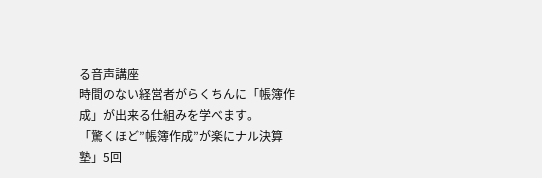る音声講座
時間のない経営者がらくちんに「帳簿作成」が出来る仕組みを学べます。
「驚くほど”帳簿作成”が楽にナル決算塾」5回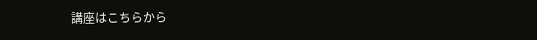講座はこちらから